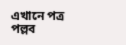এখানে পত্র পল্লব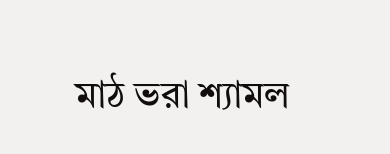মাঠ ভরা শ্যামল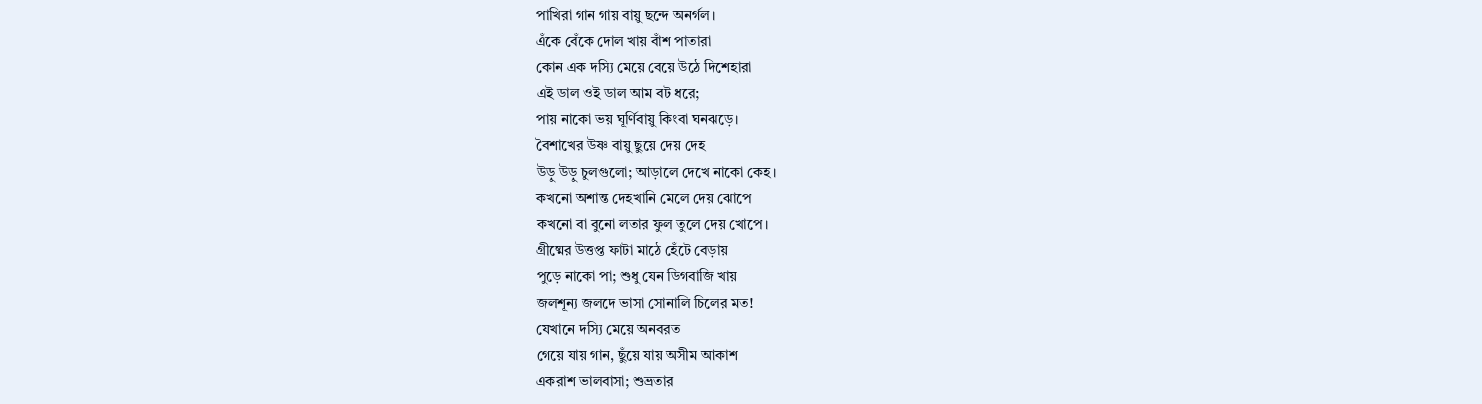পাখিরা গান গায় বায়ু ছন্দে অনর্গল।
এঁকে বেঁকে দোল খায় বাঁশ পাতারা
কোন এক দস্যি মেয়ে বেয়ে উঠে দিশেহারা
এই ডাল ওই ডাল আম বট ধরে;
পায় নাকো ভয় ঘূর্ণিবায়ু কিংবা ঘনঝড়ে।
বৈশাখের উষ্ণ বায়ু ছুয়ে দেয় দেহ
উড়ু উড়ু চুলগুলো; আড়ালে দেখে নাকো কেহ।
কখনো অশান্ত দেহখানি মেলে দেয় ঝোপে
কখনো বা বুনো লতার ফুল তুলে দেয় খোপে।
গ্রীষ্মের উত্তপ্ত ফাটা মাঠে হেঁটে বেড়ায়
পুড়ে নাকো পা; শুধু যেন ডিগবাজি খায়
জলশূন্য জলদে ভাসা সোনালি চিলের মত!
যেখানে দস্যি মেয়ে অনবরত
গেয়ে যায় গান, ছুঁয়ে যায় অসীম আকাশ
একরাশ ভালবাসা; শুভ্রতার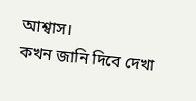আশ্বাস।
কখন জানি দিবে দেখা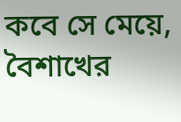কবে সে মেয়ে,
বৈশাখের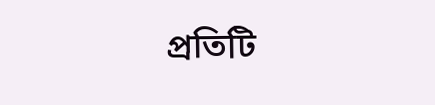প্রতিটি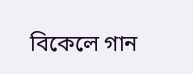বিকেলে গান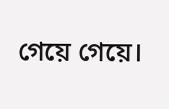গেয়ে গেয়ে।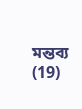মন্তব্য (19)